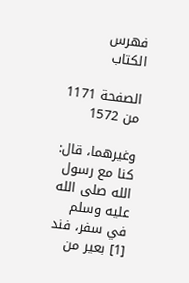فهرس الكتاب

الصفحة 1171 من 1572

وغيرهما، قال: كنا مع رسول الله صلى الله عليه وسلم في سفر، فند [1] بعير من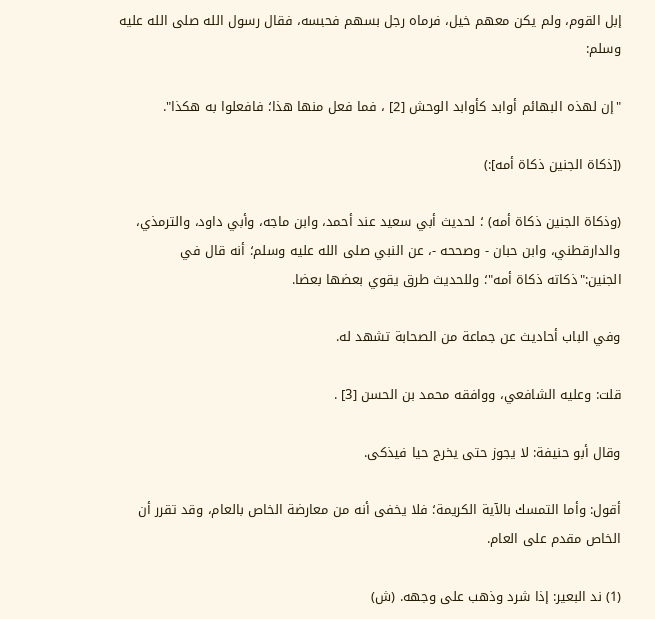إبل القوم، ولم يكن معهم خيل، فرماه رجل بسهم فحبسه، فقال رسول الله صلى الله عليه وسلم:

"إن لهذه البهائم أوابد كأوابد الوحش [2] ، فما فعل منها هذا؛ فافعلوا به هكذا".

([ذكاة الجنين ذكاة أمه]:)

(وذكاة الجنين ذكاة أمه) ؛ لحديث أبي سعيد عند أحمد، وابن ماجه، وأبي داود، والترمذي، والدارقطني، وابن حبان - وصححه -، عن النبي صلى الله عليه وسلم؛ أنه قال في الجنين:"ذكاته ذكاة أمه"؛ وللحديث طرق يقوي بعضها بعضا.

وفي الباب أحاديث عن جماعة من الصحابة تشهد له.

قلت: وعليه الشافعي، ووافقه محمد بن الحسن [3] .

وقال أبو حنيفة: لا يجوز حتى يخرج حيا فيذكى.

أقول: وأما التمسك بالآية الكريمة؛ فلا يخفى أنه من معارضة الخاص بالعام، وقد تقرر أن الخاص مقدم على العام.

(1) ند البعير: إذا شرد وذهب على وجهه. (ش)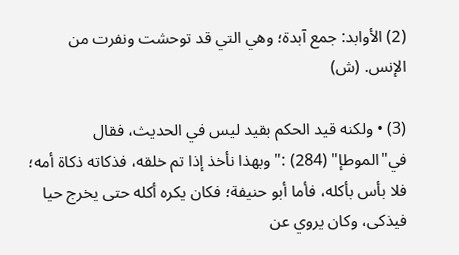(2) الأوابد: جمع آبدة؛ وهي التي قد توحشت ونفرت من الإنس. (ش)

(3) • ولكنه قيد الحكم بقيد ليس في الحديث، فقال في"الموطإ" (284) :"وبهذا نأخذ إذا تم خلقه، فذكاته ذكاة أمه؛ فلا بأس بأكله، فأما أبو حنيفة؛ فكان يكره أكله حتى يخرج حيا فيذكى، وكان يروي عن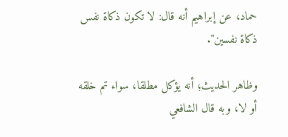حماد، عن إبراهيم أنه قال: لا تكون ذكاة نفس ذكاة نفسين".

وظاهر الحديث؛ أنه يؤكل مطلقا، سواء تم خلقه أو لا، وبه قال الشافعي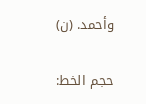وأحمد. (ن)

حجم الخط: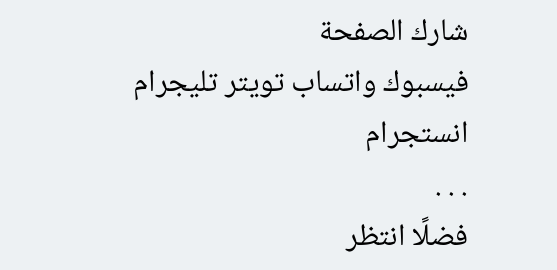شارك الصفحة
فيسبوك واتساب تويتر تليجرام انستجرام
. . .
فضلًا انتظر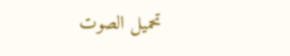تحميل الصوت